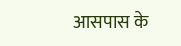आसपास के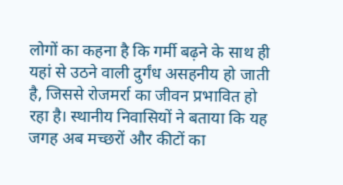लोगों का कहना है कि गर्मी बढ़ने के साथ ही यहां से उठने वाली दुर्गंध असहनीय हो जाती है, जिससे रोजमर्रा का जीवन प्रभावित हो रहा है। स्थानीय निवासियों ने बताया कि यह जगह अब मच्छरों और कीटों का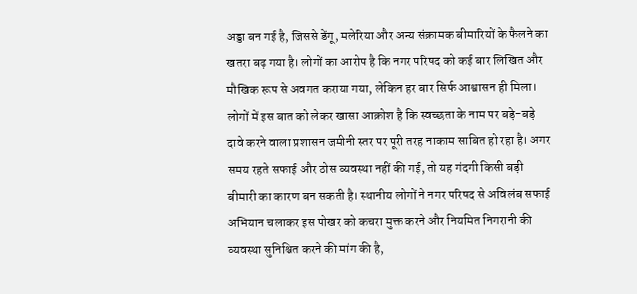अड्डा बन गई है, जिससे डेंगू, मलेरिया और अन्य संक्रामक बीमारियों के फैलने का खतरा बढ़ गया है। लोगों का आरोप है कि नगर परिषद को कई बार लिखित और मौखिक रूप से अवगत कराया गया, लेकिन हर बार सिर्फ आश्वासन ही मिला। लोगों में इस बात को लेकर खासा आक्रोश है कि स्वच्छता के नाम पर बड़े-बड़े दावे करने वाला प्रशासन जमीनी स्तर पर पूरी तरह नाकाम साबित हो रहा है। अगर समय रहते सफाई और ठोस व्यवस्था नहीं की गई, तो यह गंदगी किसी बड़ी बीमारी का कारण बन सकती है। स्थानीय लोगों ने नगर परिषद से अविलंब सफाई अभियान चलाकर इस पोखर को कचरा मुक्त करने और नियमित निगरानी की व्यवस्था सुनिश्चित करने की मांग की है,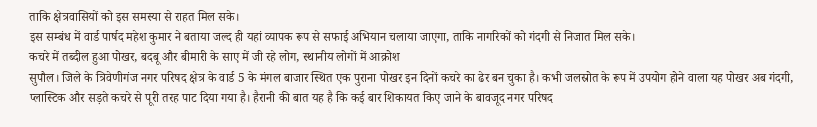ताकि क्षेत्रवासियों को इस समस्या से राहत मिल सके।
इस सम्बंध में वार्ड पार्षद महेश कुमार ने बताया जल्द ही यहां व्यापक रूप से सफाई अभियान चलाया जाएगा, ताकि नागरिकों को गंदगी से निजात मिल सके।
कचरे में तब्दील हुआ पोखर, बदबू और बीमारी के साए में जी रहे लोग, स्थानीय लोगों में आक्रोश
सुपौल। जिले के त्रिवेणीगंज नगर परिषद क्षेत्र के वार्ड 5 के मंगल बाजार स्थित एक पुराना पोखर इन दिनों कचरे का ढेर बन चुका है। कभी जलस्रोत के रूप में उपयोग होने वाला यह पोखर अब गंदगी, प्लास्टिक और सड़ते कचरे से पूरी तरह पाट दिया गया है। हैरानी की बात यह है कि कई बार शिकायत किए जाने के बावजूद नगर परिषद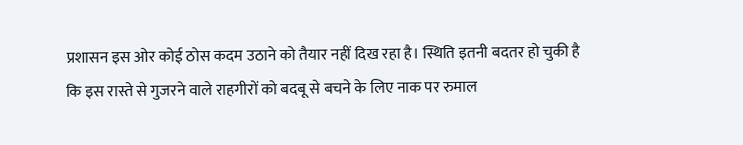प्रशासन इस ओर कोई ठोस कदम उठाने को तैयार नहीं दिख रहा है। स्थिति इतनी बदतर हो चुकी है कि इस रास्ते से गुजरने वाले राहगीरों को बदबू से बचने के लिए नाक पर रुमाल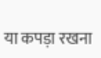या कपड़ा रखना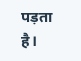पड़ता है।